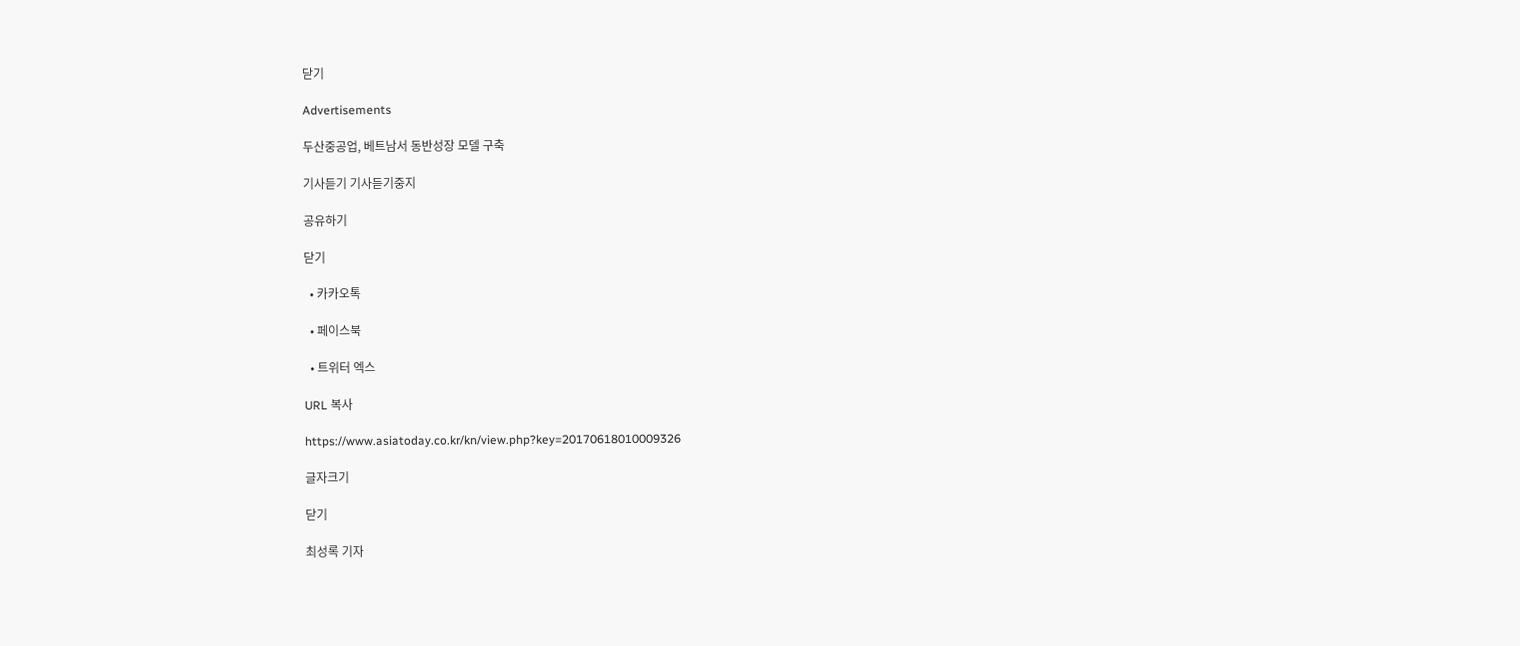닫기

Advertisements

두산중공업, 베트남서 동반성장 모델 구축

기사듣기 기사듣기중지

공유하기

닫기

  • 카카오톡

  • 페이스북

  • 트위터 엑스

URL 복사

https://www.asiatoday.co.kr/kn/view.php?key=20170618010009326

글자크기

닫기

최성록 기자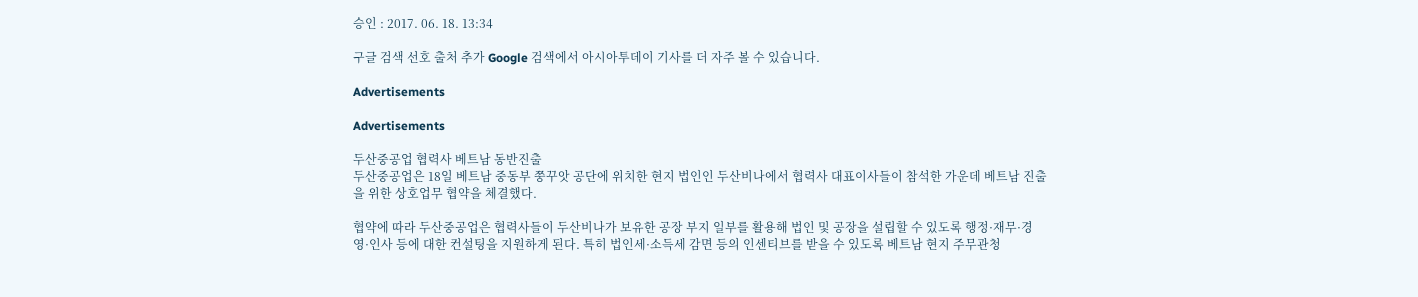승인 : 2017. 06. 18. 13:34

구글 검색 선호 출처 추가 Google 검색에서 아시아투데이 기사를 더 자주 볼 수 있습니다.

Advertisements

Advertisements

두산중공업 협력사 베트남 동반진출
두산중공업은 18일 베트남 중동부 쭝꾸앗 공단에 위치한 현지 법인인 두산비나에서 협력사 대표이사들이 참석한 가운데 베트남 진출을 위한 상호업무 협약을 체결했다.

협약에 따라 두산중공업은 협력사들이 두산비나가 보유한 공장 부지 일부를 활용해 법인 및 공장을 설립할 수 있도록 행정·재무·경영·인사 등에 대한 컨설팅을 지원하게 된다. 특히 법인세·소득세 감면 등의 인센티브를 받을 수 있도록 베트남 현지 주무관청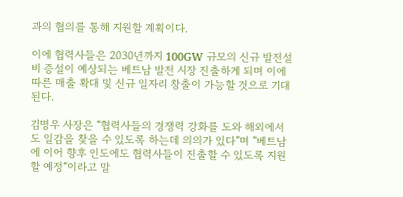과의 협의를 통해 지원할 계획이다.

이에 협력사들은 2030년까지 100GW 규모의 신규 발전설비 증설이 예상되는 베트남 발전 시장 진출하게 되며 이에 따른 매출 확대 및 신규 일자리 창출이 가능할 것으로 기대된다.

김명우 사장은 “협력사들의 경쟁력 강화를 도와 해외에서도 일감을 찾을 수 있도록 하는데 의의가 있다”며 ”베트남에 이어 향후 인도에도 협력사들이 진출할 수 있도록 지원할 예정“이라고 말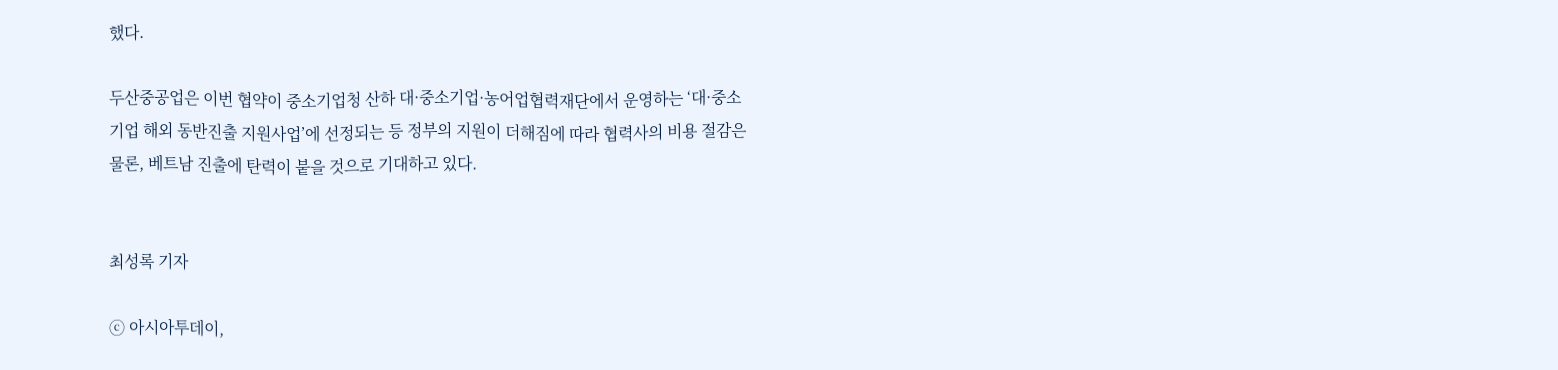했다.

두산중공업은 이번 협약이 중소기업청 산하 대·중소기업·농어업협력재단에서 운영하는 ‘대·중소기업 해외 동반진출 지원사업’에 선정되는 등 정부의 지원이 더해짐에 따라 협력사의 비용 절감은 물론, 베트남 진출에 탄력이 붙을 것으로 기대하고 있다.


최성록 기자

ⓒ 아시아투데이,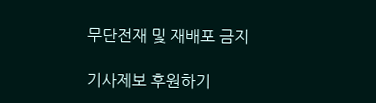무단전재 및 재배포 금지

기사제보 후원하기